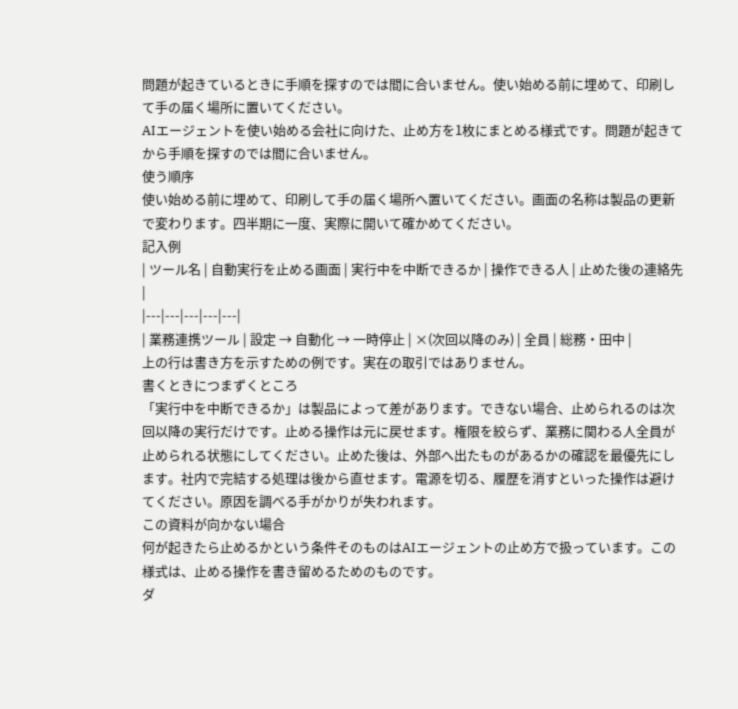問題が起きているときに手順を探すのでは間に合いません。使い始める前に埋めて、印刷して手の届く場所に置いてください。
AIエージェントを使い始める会社に向けた、止め方を1枚にまとめる様式です。問題が起きてから手順を探すのでは間に合いません。
使う順序
使い始める前に埋めて、印刷して手の届く場所へ置いてください。画面の名称は製品の更新で変わります。四半期に一度、実際に開いて確かめてください。
記入例
| ツール名 | 自動実行を止める画面 | 実行中を中断できるか | 操作できる人 | 止めた後の連絡先 |
|---|---|---|---|---|
| 業務連携ツール | 設定 → 自動化 → 一時停止 | ×(次回以降のみ) | 全員 | 総務・田中 |
上の行は書き方を示すための例です。実在の取引ではありません。
書くときにつまずくところ
「実行中を中断できるか」は製品によって差があります。できない場合、止められるのは次回以降の実行だけです。止める操作は元に戻せます。権限を絞らず、業務に関わる人全員が止められる状態にしてください。止めた後は、外部へ出たものがあるかの確認を最優先にします。社内で完結する処理は後から直せます。電源を切る、履歴を消すといった操作は避けてください。原因を調べる手がかりが失われます。
この資料が向かない場合
何が起きたら止めるかという条件そのものはAIエージェントの止め方で扱っています。この様式は、止める操作を書き留めるためのものです。
ダ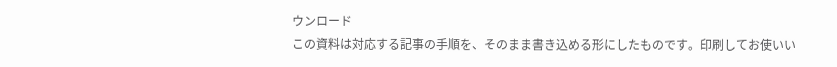ウンロード
この資料は対応する記事の手順を、そのまま書き込める形にしたものです。印刷してお使いい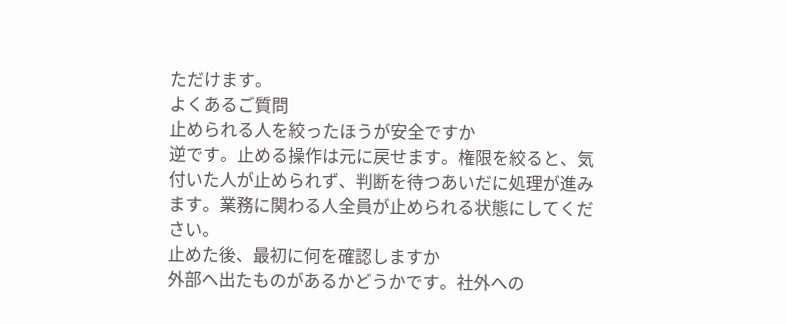ただけます。
よくあるご質問
止められる人を絞ったほうが安全ですか
逆です。止める操作は元に戻せます。権限を絞ると、気付いた人が止められず、判断を待つあいだに処理が進みます。業務に関わる人全員が止められる状態にしてください。
止めた後、最初に何を確認しますか
外部へ出たものがあるかどうかです。社外への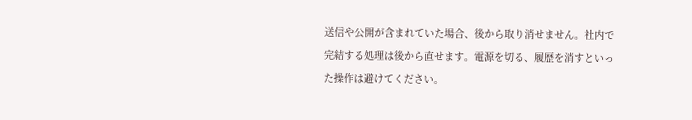送信や公開が含まれていた場合、後から取り消せません。社内で完結する処理は後から直せます。電源を切る、履歴を消すといった操作は避けてください。